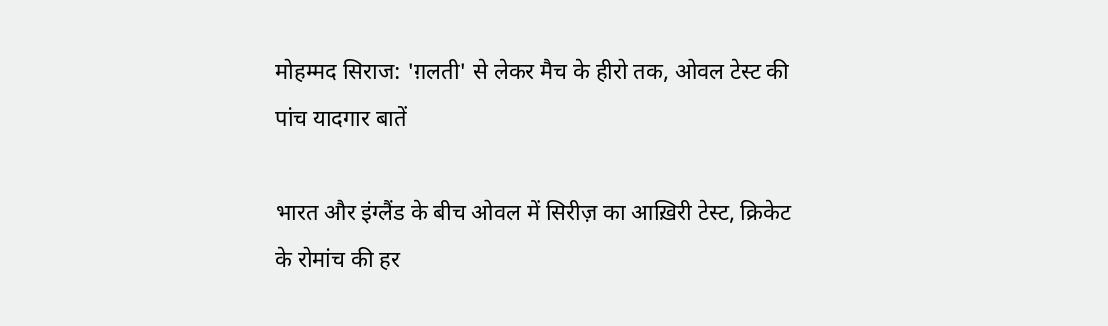मोहम्मद सिराज: 'ग़लती' से लेकर मैच के हीरो तक, ओवल टेस्ट की पांच यादगार बातें

भारत और इंग्लैंड के बीच ओवल में सिरीज़ का आख़िरी टेस्ट, क्रिकेट के रोमांच की हर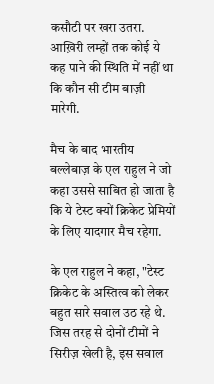कसौटी पर खरा उतरा. आख़िरी लम्हों तक कोई ये कह पाने की स्थिति में नहीं था कि कौन सी टीम बाज़ी मारेगी.

मैच के बाद भारतीय बल्लेबाज़ के एल राहुल ने जो कहा उससे साबित हो जाता है कि ये टेस्ट क्यों क्रिकेट प्रेमियों के लिए यादगार मैच रहेगा.

के एल राहुल ने कहा, "टेस्ट क्रिकेट के अस्तित्व को लेकर बहुत सारे सवाल उठ रहे थे. जिस तरह से दोनों टीमों ने सिरीज़ खेली है, इस सवाल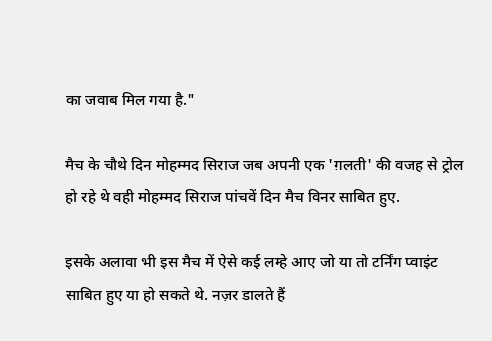का जवाब मिल गया है."

मैच के चौथे दिन मोहम्मद सिराज जब अपनी एक 'ग़लती' की वजह से ट्रोल हो रहे थे वही मोहम्मद सिराज पांचवें दिन मैच विनर साबित हुए.

इसके अलावा भी इस मैच में ऐसे कई लम्हे आए जो या तो टर्निंग प्वाइंट साबित हुए या हो सकते थे. नज़र डालते हैं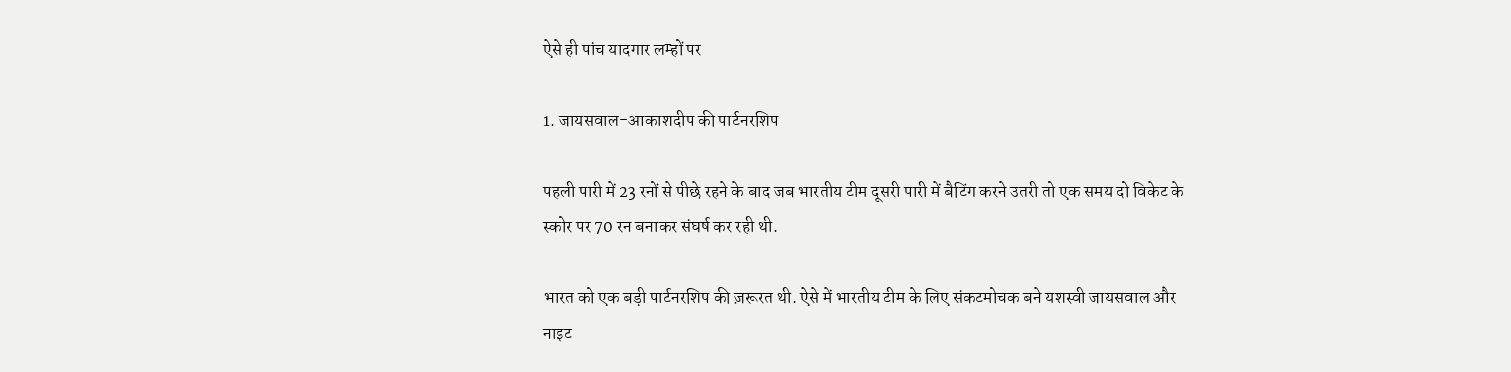ऐसे ही पांच यादगार लम्हों पर

1. जायसवाल-आकाशदीप की पार्टनरशिप

पहली पारी में 23 रनों से पीछे रहने के बाद जब भारतीय टीम दूसरी पारी में बैटिंग करने उतरी तो एक समय दो विकेट के स्कोर पर 70 रन बनाकर संघर्ष कर रही थी.

भारत को एक बड़ी पार्टनरशिप की ज़रूरत थी. ऐसे में भारतीय टीम के लिए संकटमोचक बने यशस्वी जायसवाल और नाइट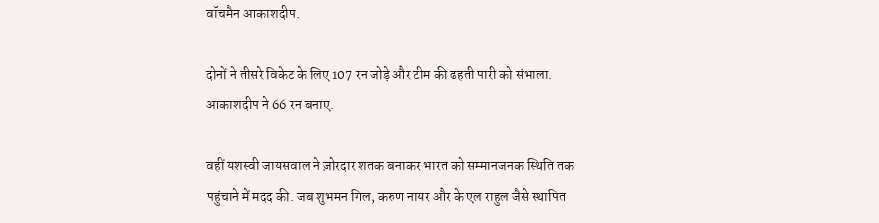वॉचमैन आकाशदीप.

दोनों ने तीसरे विकेट के लिए 107 रन जोड़े और टीम की ढहती पारी को संभाला. आकाशदीप ने 66 रन बनाए.

वहीं यशस्वी जायसवाल ने ज़ोरदार शतक बनाकर भारत को सम्मानजनक स्थिति तक पहुंचाने में मदद की. जब शुभमन गिल, करुण नायर और के एल राहुल जैसे स्थापित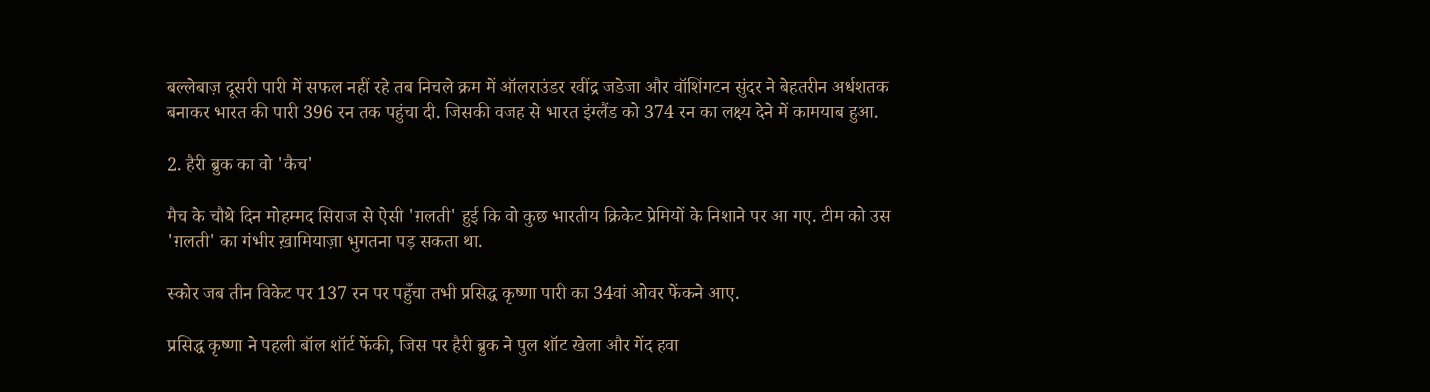बल्लेबाज़ दूसरी पारी में सफल नहीं रहे तब निचले क्रम में ऑलराउंडर रवींद्र जडेजा और वॉशिंगटन सुंदर ने बेहतरीन अर्धशतक बनाकर भारत की पारी 396 रन तक पहुंचा दी. जिसकी वजह से भारत इंग्लैंड को 374 रन का लक्ष्य देने में कामयाब हुआ.

2. हैरी ब्रुक का वो 'कैच'

मैच के चौथे दिन मोहम्मद सिराज से ऐसी 'ग़लती' हुई कि वो कुछ भारतीय क्रिकेट प्रेमियों के निशाने पर आ गए. टीम को उस 'ग़लती' का गंभीर ख़ामियाज़ा भुगतना पड़ सकता था.

स्कोर जब तीन विकेट पर 137 रन पर पहुँचा तभी प्रसिद्ध कृष्णा पारी का 34वां ओवर फेंकने आए.

प्रसिद्ध कृष्णा ने पहली बॉल शॉर्ट फेंकी, जिस पर हैरी ब्रुक ने पुल शॉट खेला और गेंद हवा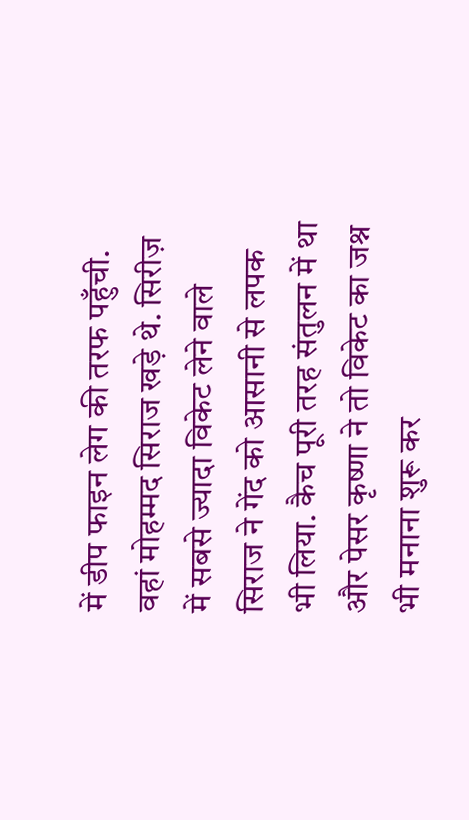में डीप फाइन लेग की तरफ पहुँची. वहां मोहम्मद सिराज खड़े थे. सिरीज़ में सबसे ज्यादा विकेट लेने वाले सिराज ने गेंद को आसानी से लपक भी लिया. कैच पूरी तरह संतुलन में था और पेसर कृष्णा ने तो विकेट का जश्न भी मनाना शुरू कर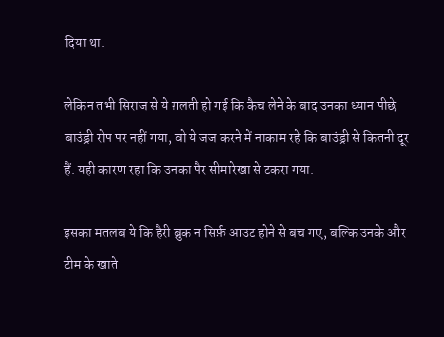दिया था.

लेकिन तभी सिराज से ये ग़लती हो गई कि कैच लेने के बाद उनका ध्यान पीछे बाउंड्री रोप पर नहीं गया, वो ये जज करने में नाकाम रहे कि बाउंड्री से कितनी दूर हैं. यही कारण रहा कि उनका पैर सीमारेखा से टकरा गया.

इसका मतलब ये कि हैरी ब्रुक न सिर्फ़ आउट होने से बच गए, बल्कि उनके और टीम के खाते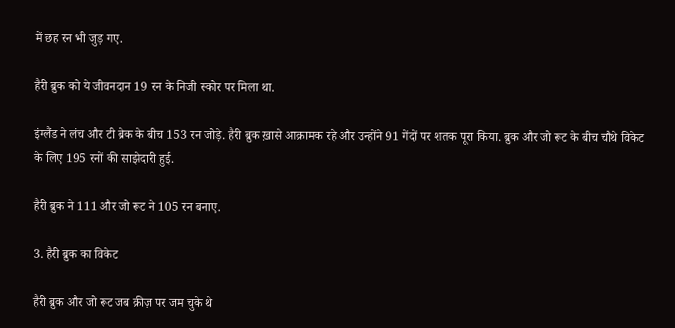में छह रन भी जुड़ गए.

हैरी ब्रुक को ये जीवनदान 19 रन के निजी स्कोर पर मिला था.

इंग्लैंड ने लंच और टी ब्रेक के बीच 153 रन जोड़े. हैरी ब्रुक ख़ासे आक्रामक रहे और उन्होंने 91 गेंदों पर शतक पूरा किया. ब्रुक और जो रूट के बीच चौथे विकेट के लिए 195 रनों की साझेदारी हुई.

हैरी ब्रुक ने 111 और जो रूट ने 105 रन बनाए.

3. हैरी ब्रुक का विकेट

हैरी ब्रुक और जो रूट जब क्रीज़ पर जम चुके थे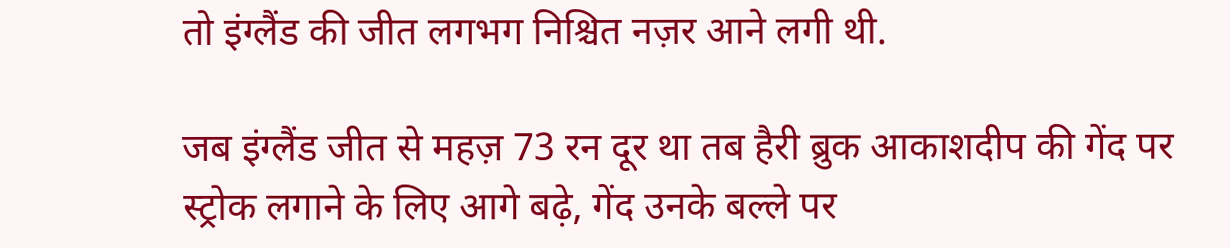तो इंग्लैंड की जीत लगभग निश्चित नज़र आने लगी थी.

जब इंग्लैंड जीत से महज़ 73 रन दूर था तब हैरी ब्रुक आकाशदीप की गेंद पर स्ट्रोक लगाने के लिए आगे बढ़े, गेंद उनके बल्ले पर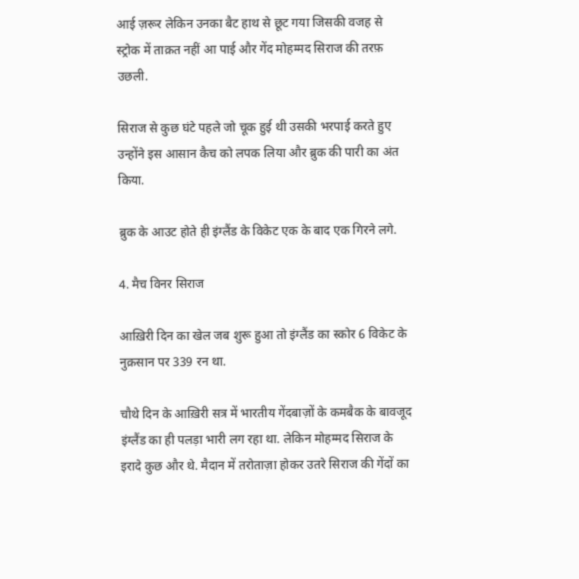आई ज़रूर लेकिन उनका बैट हाथ से छूट गया जिसकी वजह से स्ट्रोक में ताक़त नहीं आ पाई और गेंद मोहम्मद सिराज की तरफ़ उछली.

सिराज से कुछ घंटे पहले जो चूक हुई थी उसकी भरपाई करते हुए उन्होंने इस आसान कैच को लपक लिया और ब्रुक की पारी का अंत किया.

ब्रुक के आउट होते ही इंग्लैंड के विकेट एक के बाद एक गिरने लगे.

4. मैच विनर सिराज

आख़िरी दिन का खेल जब शुरू हुआ तो इंग्लैंड का स्कोर 6 विकेट के नुक़सान पर 339 रन था.

चौथे दिन के आख़िरी सत्र में भारतीय गेंदबाज़ों के कमबैक के बावजूद इंग्लैंड का ही पलड़ा भारी लग रहा था. लेकिन मोहम्मद सिराज के इरादे कुछ और थे. मैदान में तरोताज़ा होकर उतरे सिराज की गेंदों का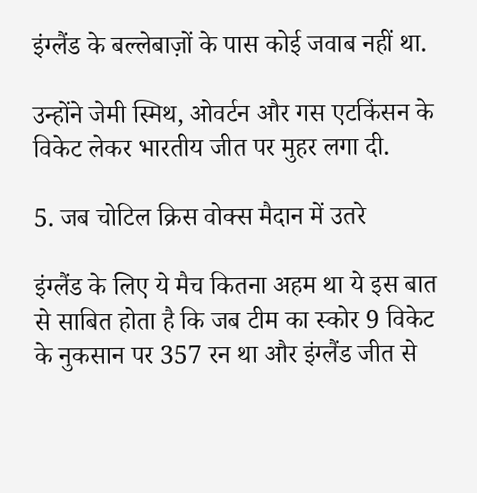इंग्लैंड के बल्लेबाज़ों के पास कोई जवाब नहीं था.

उन्होंने जेमी स्मिथ, ओवर्टन और गस एटकिंसन के विकेट लेकर भारतीय जीत पर मुहर लगा दी.

5. जब चोटिल क्रिस वोक्स मैदान में उतरे

इंग्लैंड के लिए ये मैच कितना अहम था ये इस बात से साबित होता है कि जब टीम का स्कोर 9 विकेट के नुकसान पर 357 रन था और इंग्लैंड जीत से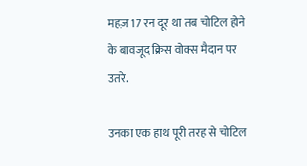महज़ 17 रन दूर था तब चोटिल होने के बावजूद क्रिस वोक्स मैदान पर उतरे.

उनका एक हाथ पूरी तरह से चोटिल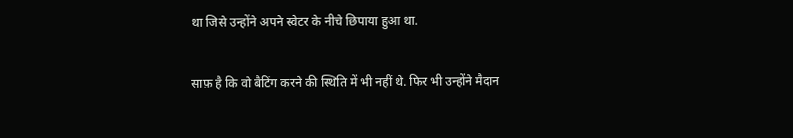था जिसे उन्होंने अपने स्वेटर के नीचे छिपाया हुआ था.

साफ़ है कि वो बैटिंग करने की स्थिति में भी नहीं थे. फिर भी उन्होंने मैदान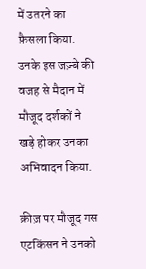में उतरने का फ़ैसला किया. उनके इस जज़्बे की वजह से मैदान में मौजूद दर्शकों ने खड़े होकर उनका अभिवादन किया.

क्रीज़ पर मौजूद गस एटकिंसन ने उनको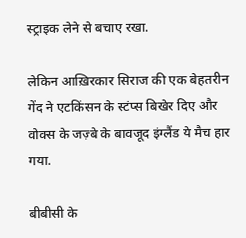स्ट्राइक लेने से बचाए रखा.

लेकिन आख़िरकार सिराज की एक बेहतरीन गेंद ने एटकिंसन के स्टंप्स बिखेर दिए और वोक्स के जज़्बे के बावजूद इंग्लैंड ये मैच हार गया.

बीबीसी के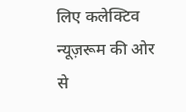लिए कलेक्टिव न्यूज़रूम की ओर से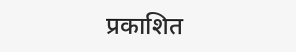प्रकाशित